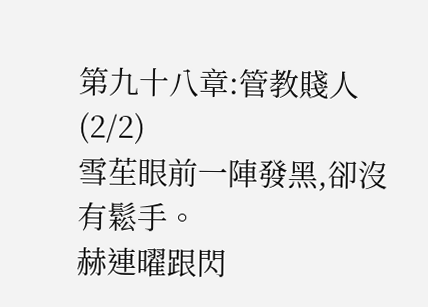第九十八章:管教賤人(2/2)
雪苼眼前一陣發黑,卻沒有鬆手。
赫連曜跟閃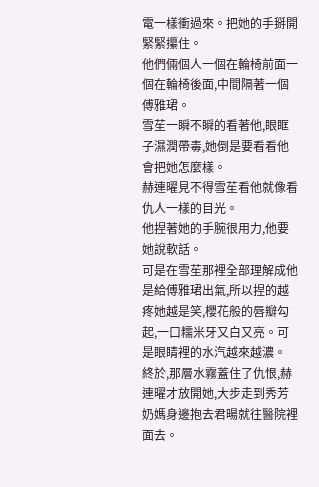電一樣衝過來。把她的手掰開緊緊攥住。
他們倆個人一個在輪椅前面一個在輪椅後面,中間隔著一個傅雅珺。
雪苼一瞬不瞬的看著他,眼眶子濕潤帶毒,她倒是要看看他會把她怎麼樣。
赫連曜見不得雪苼看他就像看仇人一樣的目光。
他捏著她的手腕很用力,他要她說軟話。
可是在雪苼那裡全部理解成他是給傅雅珺出氣,所以捏的越疼她越是笑,櫻花般的唇瓣勾起,一口糯米牙又白又亮。可是眼睛裡的水汽越來越濃。
終於,那層水霧蓋住了仇恨,赫連曜才放開她,大步走到秀芳奶媽身邊抱去君暘就往醫院裡面去。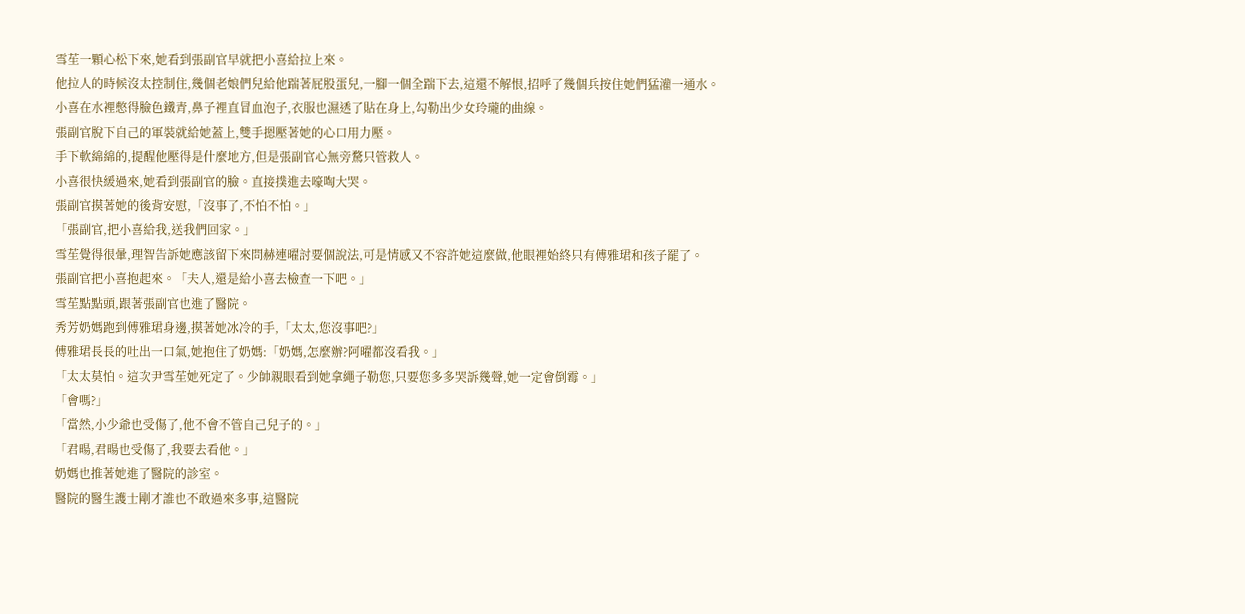雪苼一顆心松下來,她看到張副官早就把小喜給拉上來。
他拉人的時候沒太控制住,幾個老娘們兒給他踹著屁股蛋兒,一腳一個全踹下去,這還不解恨,招呼了幾個兵按住她們猛灌一通水。
小喜在水裡憋得臉色鐵青,鼻子裡直冒血泡子,衣服也濕透了貼在身上,勾勒出少女玲瓏的曲線。
張副官脫下自己的軍裝就給她蓋上,雙手摁壓著她的心口用力壓。
手下軟綿綿的,提醒他壓得是什麼地方,但是張副官心無旁騖只管救人。
小喜很快緩過來,她看到張副官的臉。直接撲進去嚎啕大哭。
張副官摸著她的後背安慰,「沒事了,不怕不怕。」
「張副官,把小喜給我,送我們回家。」
雪苼覺得很暈,理智告訴她應該留下來問赫連曜討要個說法,可是情感又不容許她這麼做,他眼裡始終只有傅雅珺和孩子罷了。
張副官把小喜抱起來。「夫人,還是給小喜去檢查一下吧。」
雪苼點點頭,跟著張副官也進了醫院。
秀芳奶媽跑到傅雅珺身邊,摸著她冰冷的手,「太太,您沒事吧?」
傅雅珺長長的吐出一口氣,她抱住了奶媽:「奶媽,怎麼辦?阿曜都沒看我。」
「太太莫怕。這次尹雪苼她死定了。少帥親眼看到她拿繩子勒您,只要您多多哭訴幾聲,她一定會倒霉。」
「會嗎?」
「當然,小少爺也受傷了,他不會不管自己兒子的。」
「君暘,君暘也受傷了,我要去看他。」
奶媽也推著她進了醫院的診室。
醫院的醫生護士剛才誰也不敢過來多事,這醫院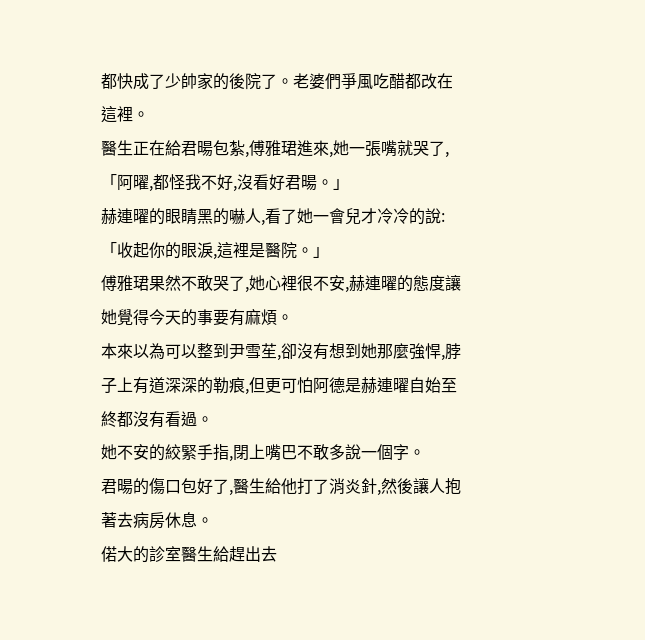都快成了少帥家的後院了。老婆們爭風吃醋都改在這裡。
醫生正在給君暘包紮,傅雅珺進來,她一張嘴就哭了,「阿曜,都怪我不好,沒看好君暘。」
赫連曜的眼睛黑的嚇人,看了她一會兒才冷冷的說:「收起你的眼淚,這裡是醫院。」
傅雅珺果然不敢哭了,她心裡很不安,赫連曜的態度讓她覺得今天的事要有麻煩。
本來以為可以整到尹雪苼,卻沒有想到她那麼強悍,脖子上有道深深的勒痕,但更可怕阿德是赫連曜自始至終都沒有看過。
她不安的絞緊手指,閉上嘴巴不敢多說一個字。
君暘的傷口包好了,醫生給他打了消炎針,然後讓人抱著去病房休息。
偌大的診室醫生給趕出去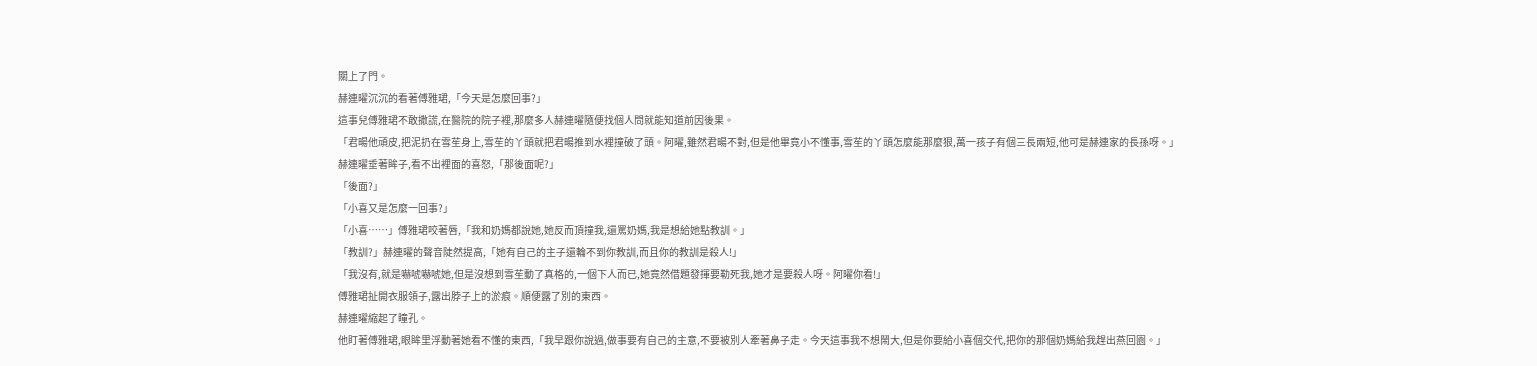關上了門。
赫連曜沉沉的看著傅雅珺,「今天是怎麼回事?」
這事兒傅雅珺不敢撒謊,在醫院的院子裡,那麼多人赫連曜隨便找個人問就能知道前因後果。
「君暘他頑皮,把泥扔在雪苼身上,雪苼的丫頭就把君暘推到水裡撞破了頭。阿曜,雖然君暘不對,但是他畢竟小不懂事,雪苼的丫頭怎麼能那麼狠,萬一孩子有個三長兩短,他可是赫連家的長孫呀。」
赫連曜垂著眸子,看不出裡面的喜怒,「那後面呢?」
「後面?」
「小喜又是怎麼一回事?」
「小喜……」傅雅珺咬著唇,「我和奶媽都說她,她反而頂撞我,還罵奶媽,我是想給她點教訓。」
「教訓?」赫連曜的聲音陡然提高,「她有自己的主子還輪不到你教訓,而且你的教訓是殺人!」
「我沒有,就是嚇唬嚇唬她,但是沒想到雪苼動了真格的,一個下人而已,她竟然借題發揮要勒死我,她才是要殺人呀。阿曜你看!」
傅雅珺扯開衣服領子,露出脖子上的淤痕。順便露了別的東西。
赫連曜縮起了瞳孔。
他盯著傅雅珺,眼眸里浮動著她看不懂的東西,「我早跟你說過,做事要有自己的主意,不要被別人牽著鼻子走。今天這事我不想鬧大,但是你要給小喜個交代,把你的那個奶媽給我趕出燕回園。」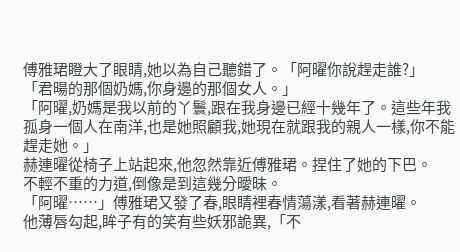傅雅珺瞪大了眼睛,她以為自己聽錯了。「阿曜你說趕走誰?」
「君暘的那個奶媽,你身邊的那個女人。」
「阿曜,奶媽是我以前的丫鬟,跟在我身邊已經十幾年了。這些年我孤身一個人在南洋,也是她照顧我,她現在就跟我的親人一樣,你不能趕走她。」
赫連曜從椅子上站起來,他忽然靠近傅雅珺。捏住了她的下巴。
不輕不重的力道,倒像是到這幾分曖昧。
「阿曜……」傅雅珺又發了春,眼睛裡春情蕩漾,看著赫連曜。
他薄唇勾起,眸子有的笑有些妖邪詭異,「不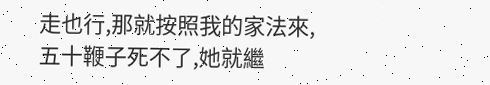走也行,那就按照我的家法來,五十鞭子死不了,她就繼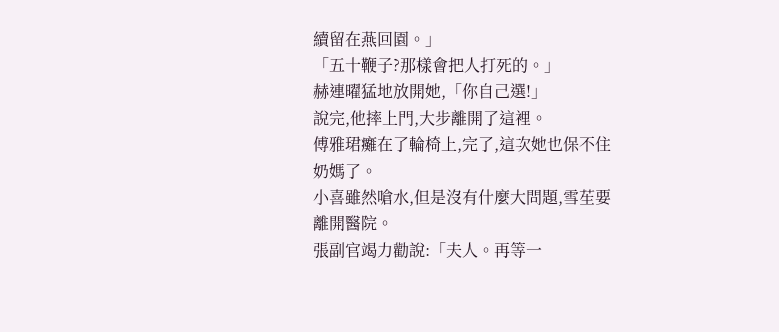續留在燕回園。」
「五十鞭子?那樣會把人打死的。」
赫連曜猛地放開她,「你自己選!」
說完,他摔上門,大步離開了這裡。
傅雅珺癱在了輪椅上,完了,這次她也保不住奶媽了。
小喜雖然嗆水,但是沒有什麼大問題,雪苼要離開醫院。
張副官竭力勸說:「夫人。再等一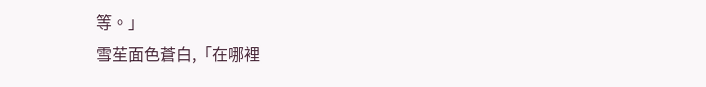等。」
雪苼面色蒼白,「在哪裡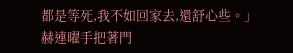都是等死,我不如回家去,還舒心些。」
赫連曜手把著門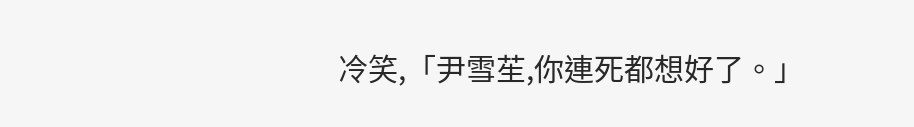冷笑,「尹雪苼,你連死都想好了。」